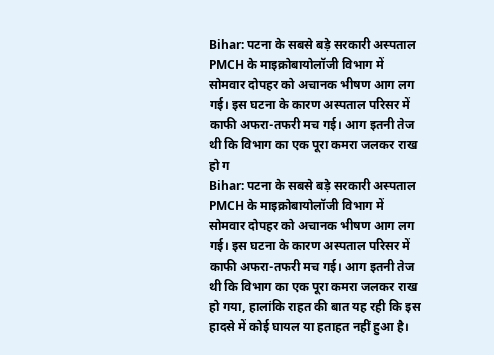Bihar: पटना के सबसे बड़े सरकारी अस्पताल PMCH के माइक्रोबायोलॉजी विभाग में सोमवार दोपहर को अचानक भीषण आग लग गई। इस घटना के कारण अस्पताल परिसर में काफी अफरा-तफरी मच गई। आग इतनी तेज थी कि विभाग का एक पूरा कमरा जलकर राख हो ग
Bihar: पटना के सबसे बड़े सरकारी अस्पताल PMCH के माइक्रोबायोलॉजी विभाग में सोमवार दोपहर को अचानक भीषण आग लग गई। इस घटना के कारण अस्पताल परिसर में काफी अफरा-तफरी मच गई। आग इतनी तेज थी कि विभाग का एक पूरा कमरा जलकर राख हो गया, हालांकि राहत की बात यह रही कि इस हादसे में कोई घायल या हताहत नहीं हुआ है।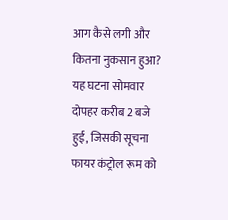आग कैसे लगी और कितना नुकसान हुआ?
यह घटना सोमवार दोपहर करीब 2 बजे हुई, जिसकी सूचना फायर कंट्रोल रूम को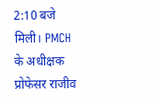2:10 बजे मिली। PMCH के अधीक्षक प्रोफेसर राजीव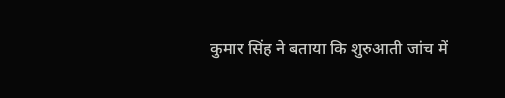कुमार सिंह ने बताया कि शुरुआती जांच में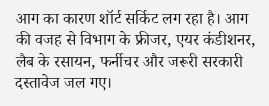आग का कारण शॉर्ट सर्किट लग रहा है। आग की वजह से विभाग के फ्रीजर, एयर कंडीशनर, लैब के रसायन, फर्नीचर और जरूरी सरकारी दस्तावेज जल गए।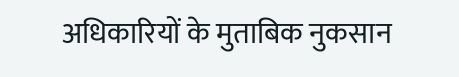अधिकारियों के मुताबिक नुकसान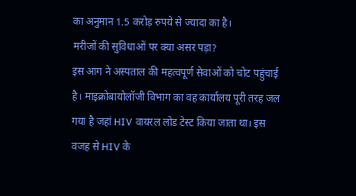का अनुमान 1.5 करोड़ रुपये से ज्यादा का है।
मरीजों की सुविधाओं पर क्या असर पड़ा?
इस आग ने अस्पताल की महत्वपूर्ण सेवाओं को चोट पहुंचाई है। माइक्रोबायोलॉजी विभाग का वह कार्यालय पूरी तरह जल गया है जहां HIV वायरल लोड टेस्ट किया जाता था। इस वजह से HIV के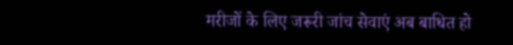मरीजों के लिए जरूरी जांच सेवाएं अब बाधित हो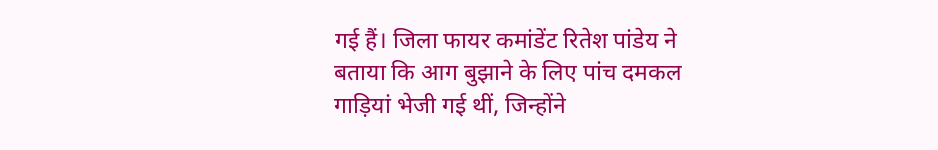गई हैं। जिला फायर कमांडेंट रितेश पांडेय ने बताया कि आग बुझाने के लिए पांच दमकल गाड़ियां भेजी गई थीं, जिन्होंने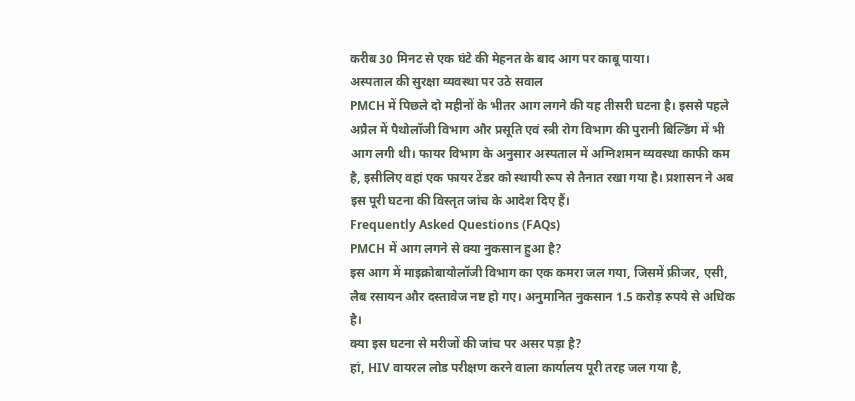करीब 30 मिनट से एक घंटे की मेहनत के बाद आग पर काबू पाया।
अस्पताल की सुरक्षा व्यवस्था पर उठे सवाल
PMCH में पिछले दो महीनों के भीतर आग लगने की यह तीसरी घटना है। इससे पहले अप्रैल में पैथोलॉजी विभाग और प्रसूति एवं स्त्री रोग विभाग की पुरानी बिल्डिंग में भी आग लगी थी। फायर विभाग के अनुसार अस्पताल में अग्निशमन व्यवस्था काफी कम है, इसीलिए वहां एक फायर टेंडर को स्थायी रूप से तैनात रखा गया है। प्रशासन ने अब इस पूरी घटना की विस्तृत जांच के आदेश दिए हैं।
Frequently Asked Questions (FAQs)
PMCH में आग लगने से क्या नुकसान हुआ है?
इस आग में माइक्रोबायोलॉजी विभाग का एक कमरा जल गया, जिसमें फ्रीजर, एसी, लैब रसायन और दस्तावेज नष्ट हो गए। अनुमानित नुकसान 1.5 करोड़ रुपये से अधिक है।
क्या इस घटना से मरीजों की जांच पर असर पड़ा है?
हां, HIV वायरल लोड परीक्षण करने वाला कार्यालय पूरी तरह जल गया है,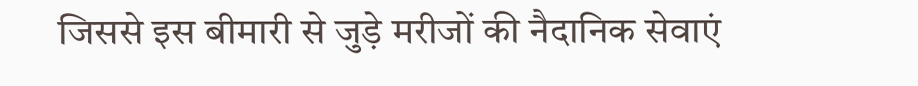जिससे इस बीमारी से जुड़े मरीजों की नैदानिक सेवाएं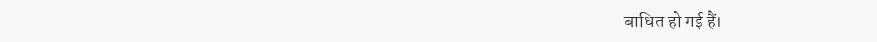बाधित हो गई हैं।